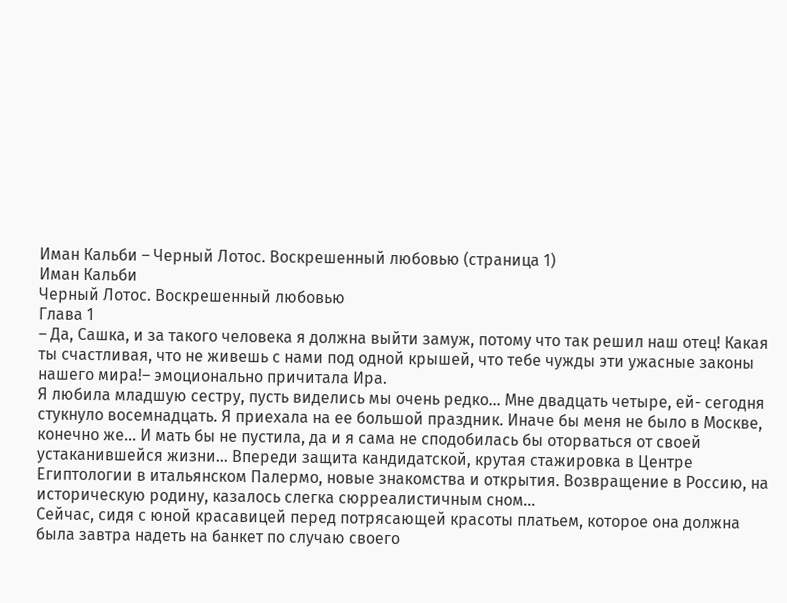Иман Кальби – Черный Лотос. Воскрешенный любовью (страница 1)
Иман Кальби
Черный Лотос. Воскрешенный любовью
Глава 1
– Да, Сашка, и за такого человека я должна выйти замуж, потому что так решил наш отец! Какая ты счастливая, что не живешь с нами под одной крышей, что тебе чужды эти ужасные законы нашего мира!– эмоционально причитала Ира.
Я любила младшую сестру, пусть виделись мы очень редко… Мне двадцать четыре, ей- сегодня стукнуло восемнадцать. Я приехала на ее большой праздник. Иначе бы меня не было в Москве, конечно же… И мать бы не пустила, да и я сама не сподобилась бы оторваться от своей устаканившейся жизни… Впереди защита кандидатской, крутая стажировка в Центре Египтологии в итальянском Палермо, новые знакомства и открытия. Возвращение в Россию, на историческую родину, казалось слегка сюрреалистичным сном…
Сейчас, сидя с юной красавицей перед потрясающей красоты платьем, которое она должна была завтра надеть на банкет по случаю своего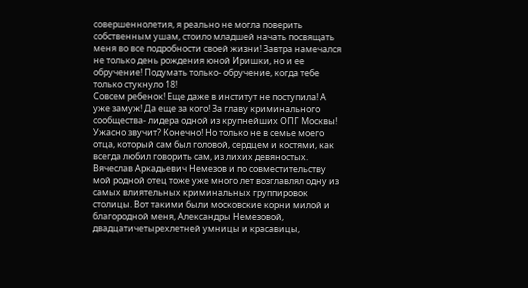совершеннолетия, я реально не могла поверить собственным ушам, стоило младшей начать посвящать меня во все подробности своей жизни! Завтра намечался не только день рождения юной Иришки, но и ее обручение! Подумать только- обручение, когда тебе только стукнуло 18!
Совсем ребенок! Еще даже в институт не поступила! А уже замуж! Да еще за кого! За главу криминального сообщества- лидера одной из крупнейших ОПГ Москвы!
Ужасно звучит? Конечно! Но только не в семье моего отца, который сам был головой, сердцем и костями, как всегда любил говорить сам, из лихих девяностых. Вячеслав Аркадьевич Немезов и по совместительству мой родной отец тоже уже много лет возглавлял одну из самых влиятельных криминальных группировок столицы. Вот такими были московские корни милой и благородной меня, Александры Немезовой, двадцатичетырехлетней умницы и красавицы,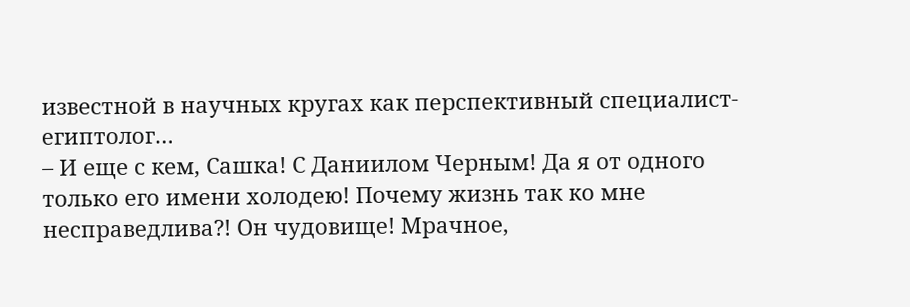известной в научных кругах как перспективный специалист-египтолог…
– И еще с кем, Сашка! С Даниилом Черным! Да я от одного только его имени холодею! Почему жизнь так ко мне несправедлива?! Он чудовище! Мрачное,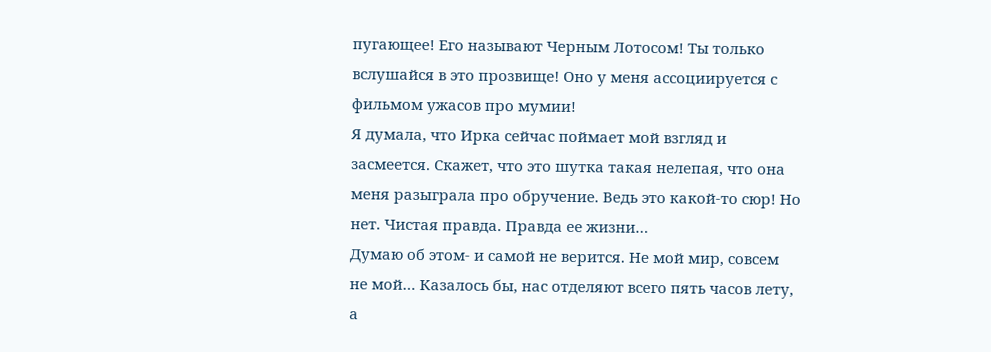пугающее! Его называют Черным Лотосом! Ты только вслушайся в это прозвище! Оно у меня ассоциируется с фильмом ужасов про мумии!
Я думала, что Ирка сейчас поймает мой взгляд и засмеется. Скажет, что это шутка такая нелепая, что она меня разыграла про обручение. Ведь это какой-то сюр! Но нет. Чистая правда. Правда ее жизни…
Думаю об этом- и самой не верится. Не мой мир, совсем не мой… Казалось бы, нас отделяют всего пять часов лету, а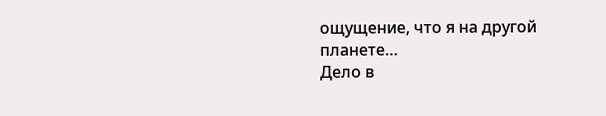ощущение, что я на другой планете…
Дело в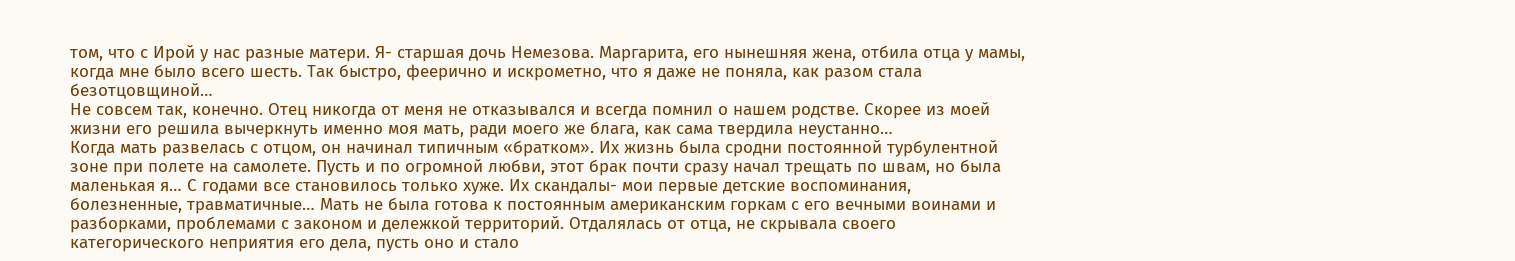том, что с Ирой у нас разные матери. Я- старшая дочь Немезова. Маргарита, его нынешняя жена, отбила отца у мамы, когда мне было всего шесть. Так быстро, феерично и искрометно, что я даже не поняла, как разом стала безотцовщиной…
Не совсем так, конечно. Отец никогда от меня не отказывался и всегда помнил о нашем родстве. Скорее из моей жизни его решила вычеркнуть именно моя мать, ради моего же блага, как сама твердила неустанно…
Когда мать развелась с отцом, он начинал типичным «братком». Их жизнь была сродни постоянной турбулентной зоне при полете на самолете. Пусть и по огромной любви, этот брак почти сразу начал трещать по швам, но была маленькая я… С годами все становилось только хуже. Их скандалы- мои первые детские воспоминания, болезненные, травматичные… Мать не была готова к постоянным американским горкам с его вечными воинами и разборками, проблемами с законом и дележкой территорий. Отдалялась от отца, не скрывала своего категорического неприятия его дела, пусть оно и стало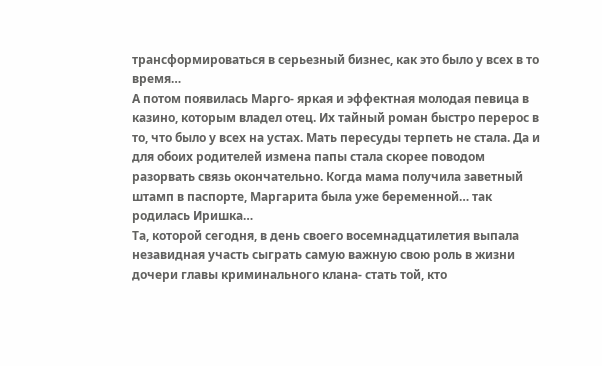трансформироваться в серьезный бизнес, как это было у всех в то время…
А потом появилась Марго- яркая и эффектная молодая певица в казино, которым владел отец. Их тайный роман быстро перерос в то, что было у всех на устах. Мать пересуды терпеть не стала. Да и для обоих родителей измена папы стала скорее поводом разорвать связь окончательно. Когда мама получила заветный штамп в паспорте, Маргарита была уже беременной… так родилась Иришка…
Та, которой сегодня, в день своего восемнадцатилетия выпала незавидная участь сыграть самую важную свою роль в жизни дочери главы криминального клана- стать той, кто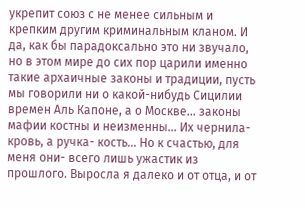укрепит союз с не менее сильным и крепким другим криминальным кланом. И да, как бы парадоксально это ни звучало, но в этом мире до сих пор царили именно такие архаичные законы и традиции, пусть мы говорили ни о какой-нибудь Сицилии времен Аль Капоне, а о Москве… законы мафии костны и неизменны… Их чернила- кровь, а ручка- кость… Но к счастью, для меня они- всего лишь ужастик из прошлого. Выросла я далеко и от отца, и от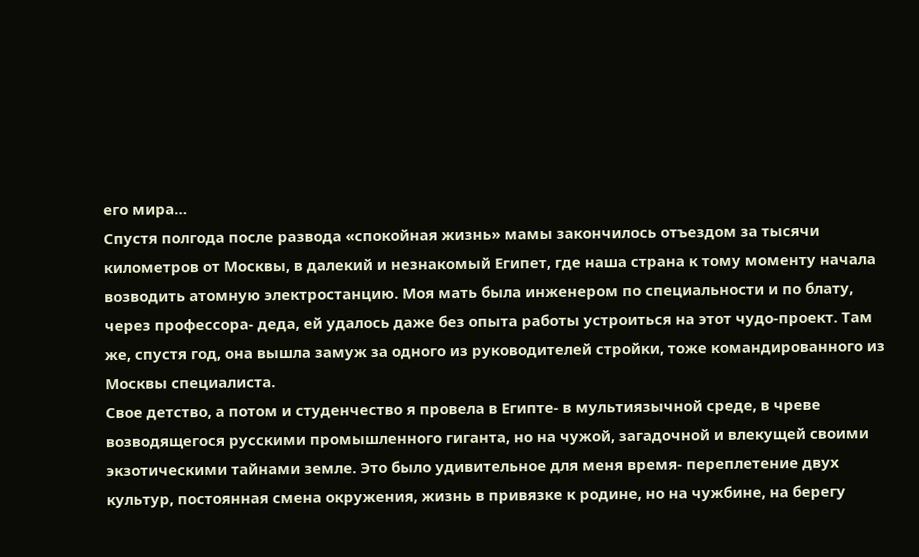его мира…
Спустя полгода после развода «спокойная жизнь» мамы закончилось отъездом за тысячи километров от Москвы, в далекий и незнакомый Египет, где наша страна к тому моменту начала возводить атомную электростанцию. Моя мать была инженером по специальности и по блату, через профессора- деда, ей удалось даже без опыта работы устроиться на этот чудо-проект. Там же, спустя год, она вышла замуж за одного из руководителей стройки, тоже командированного из Москвы специалиста.
Свое детство, а потом и студенчество я провела в Египте- в мультиязычной среде, в чреве возводящегося русскими промышленного гиганта, но на чужой, загадочной и влекущей своими экзотическими тайнами земле. Это было удивительное для меня время- переплетение двух культур, постоянная смена окружения, жизнь в привязке к родине, но на чужбине, на берегу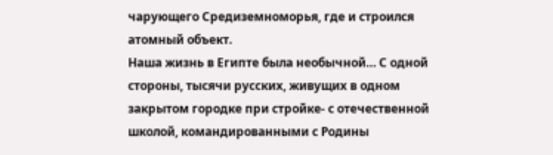чарующего Средиземноморья, где и строился атомный объект.
Наша жизнь в Египте была необычной… С одной стороны, тысячи русских, живущих в одном закрытом городке при стройке- с отечественной школой, командированными с Родины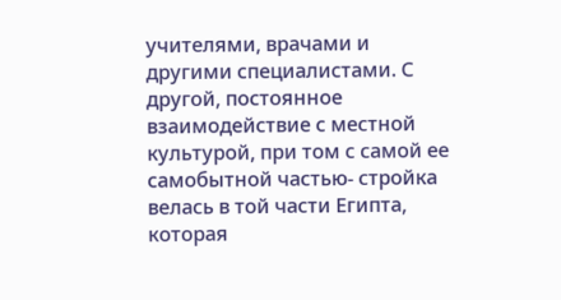учителями, врачами и другими специалистами. С другой, постоянное взаимодействие с местной культурой, при том с самой ее самобытной частью- стройка велась в той части Египта, которая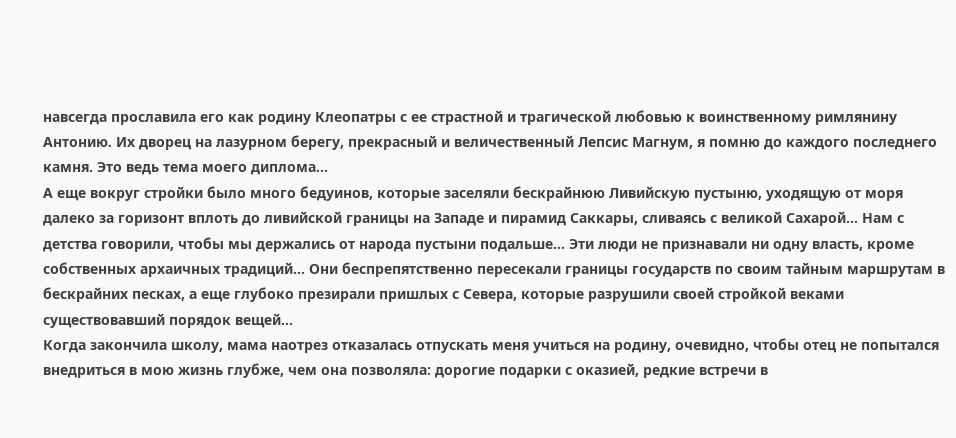навсегда прославила его как родину Клеопатры с ее страстной и трагической любовью к воинственному римлянину Антонию. Их дворец на лазурном берегу, прекрасный и величественный Лепсис Магнум, я помню до каждого последнего камня. Это ведь тема моего диплома…
А еще вокруг стройки было много бедуинов, которые заселяли бескрайнюю Ливийскую пустыню, уходящую от моря далеко за горизонт вплоть до ливийской границы на Западе и пирамид Саккары, сливаясь с великой Сахарой… Нам с детства говорили, чтобы мы держались от народа пустыни подальше… Эти люди не признавали ни одну власть, кроме собственных архаичных традиций… Они беспрепятственно пересекали границы государств по своим тайным маршрутам в бескрайних песках, а еще глубоко презирали пришлых с Севера, которые разрушили своей стройкой веками существовавший порядок вещей…
Когда закончила школу, мама наотрез отказалась отпускать меня учиться на родину, очевидно, чтобы отец не попытался внедриться в мою жизнь глубже, чем она позволяла: дорогие подарки с оказией, редкие встречи в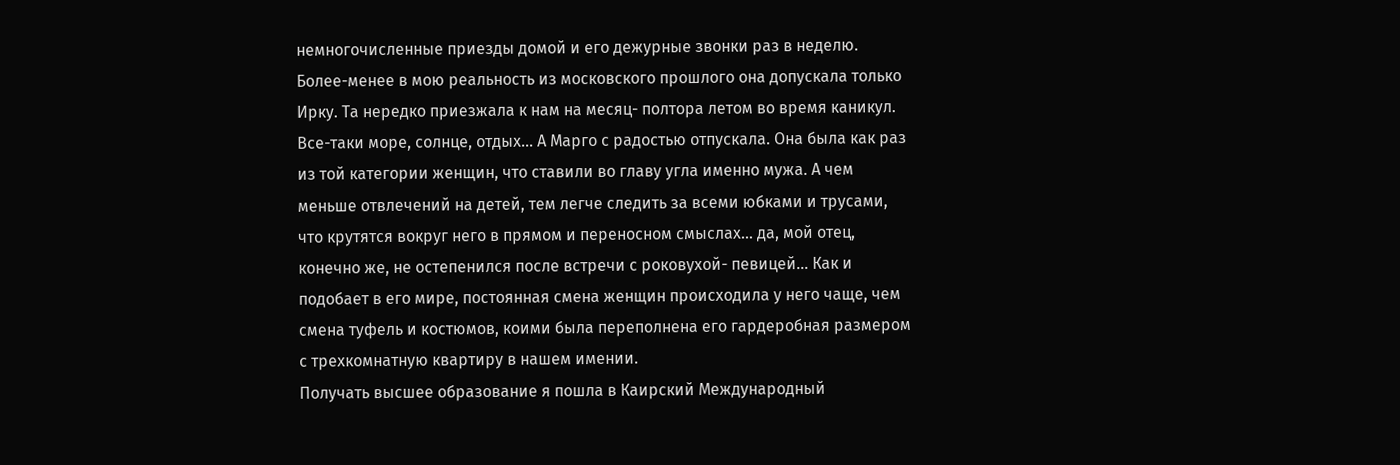немногочисленные приезды домой и его дежурные звонки раз в неделю. Более-менее в мою реальность из московского прошлого она допускала только Ирку. Та нередко приезжала к нам на месяц- полтора летом во время каникул. Все-таки море, солнце, отдых… А Марго с радостью отпускала. Она была как раз из той категории женщин, что ставили во главу угла именно мужа. А чем меньше отвлечений на детей, тем легче следить за всеми юбками и трусами, что крутятся вокруг него в прямом и переносном смыслах… да, мой отец, конечно же, не остепенился после встречи с роковухой- певицей… Как и подобает в его мире, постоянная смена женщин происходила у него чаще, чем смена туфель и костюмов, коими была переполнена его гардеробная размером с трехкомнатную квартиру в нашем имении.
Получать высшее образование я пошла в Каирский Международный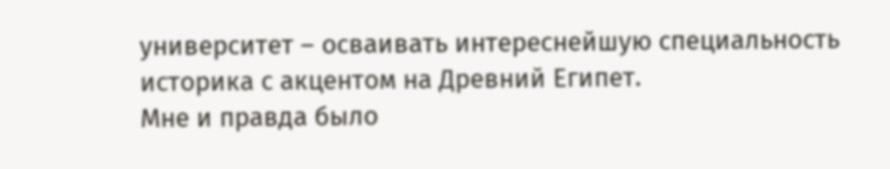университет – осваивать интереснейшую специальность историка с акцентом на Древний Египет.
Мне и правда было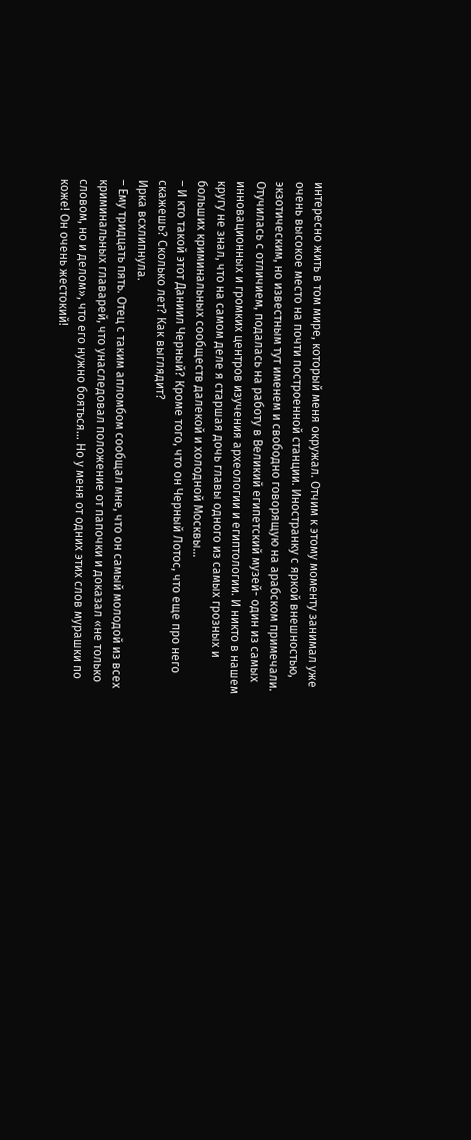интересно жить в том мире, который меня окружал. Отчим к этому моменту занимал уже очень высокое место на почти построенной станции. Иностранку с яркой внешностью, экзотическим, но известным тут именем и свободно говорящую на арабском примечали. Отучилась с отличием, подалась на работу в Великий египетский музей- один из самых инновационных и громких центров изучения археологии и египтологии. И никто в нашем кругу не знал, что на самом деле я старшая дочь главы одного из самых грозных и больших криминальных сообществ далекой и холодной Москвы…
– И кто такой этот Даниил Черный? Кроме того, что он Черный Лотос, что еще про него скажешь? Сколько лет? Как выглядит?
Ирка всхлипнула.
– Ему тридцать пять. Отец с таким апломбом сообщал мне, что он самый молодой из всех криминальных главарей, что унаследовал положение от папочки и доказал «не только словом, но и делом», что его нужно бояться… Но у меня от одних этих слов мурашки по коже! Он очень жестокий!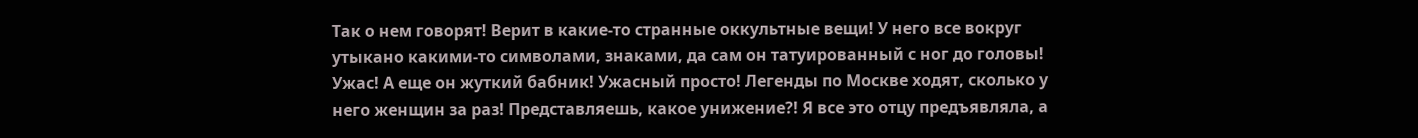Так о нем говорят! Верит в какие-то странные оккультные вещи! У него все вокруг утыкано какими-то символами, знаками, да сам он татуированный с ног до головы! Ужас! А еще он жуткий бабник! Ужасный просто! Легенды по Москве ходят, сколько у него женщин за раз! Представляешь, какое унижение?! Я все это отцу предъявляла, а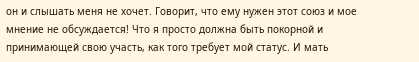он и слышать меня не хочет. Говорит, что ему нужен этот союз и мое мнение не обсуждается! Что я просто должна быть покорной и принимающей свою участь, как того требует мой статус. И мать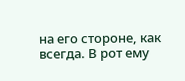на его стороне, как всегда. В рот ему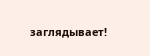заглядывает!